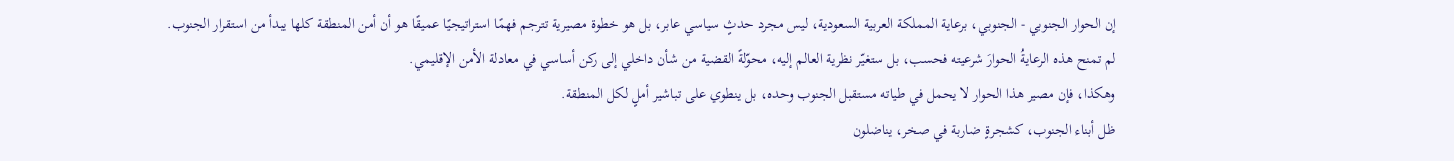إن الحوار الجنوبي - الجنوبي، برعاية المملكة العربية السعودية، ليس مجرد حدثٍ سياسي عابر، بل هو خطوة مصيرية تترجم فهمًا استراتيجيًا عميقًا هو أن أمن المنطقة كلها يبدأ من استقرار الجنوب.
لم تمنح هذه الرعايةُ الحوارَ شرعيته فحسب، بل ستغيّر نظرية العالم إليه، محوّلةً القضية من شأن داخلي إلى ركن أساسي في معادلة الأمن الإقليمي.
وهكذا، فإن مصير هذا الحوار لا يحمل في طياته مستقبل الجنوب وحده، بل ينطوي على تباشير أملٍ لكل المنطقة.
ظل أبناء الجنوب، كشجرةٍ ضاربة في صخر، يناضلون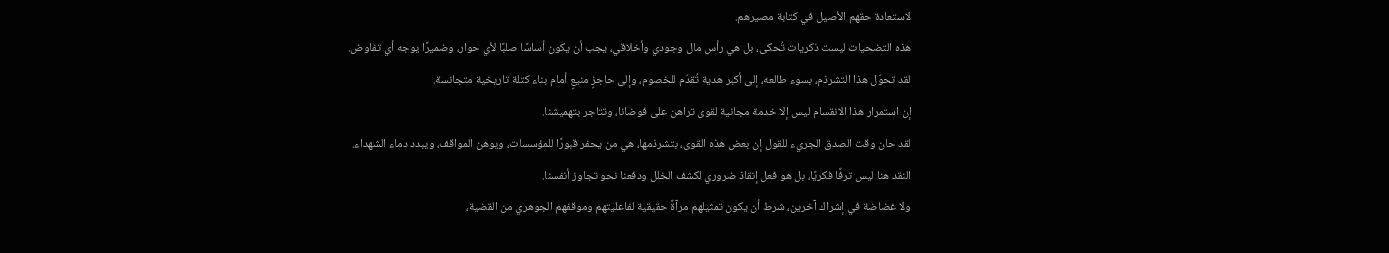لاستعادة حقهم الأصيل في كتابة مصيرهم.
هذه التضحيات ليست ذكريات تُحكى، بل هي رأس مال وجودي وأخلاقي، يجب أن يكون أساسًا صلبًا لأي حوار، وضميرًا يوجه أي تفاوض.
لقد تحوّل هذا التشرذم، بسوء طالعه، إلى أكبر هدية تُقدّم للخصوم، وإلى حاجزٍ منيعٍ أمام بناء كتلة تاريخية متجانسة.
إن استمرار هذا الانقسام ليس إلا خدمة مجانية لقوى تراهن على فوضانا، وتتاجر بتهميشنا.
لقد حان وقت الصدق الجريء للقول إن بعض هذه القوى، بتشرذمها، هي من يحفر قبورًا للمؤسسات، ويوهن المواقف، ويبدد دماء الشهداء.
النقد هنا ليس ترفًا فكريًا، بل هو فعل إنقاذ ضروري لكشف الخلل ودفعنا نحو تجاوز أنفسنا.
ولا غضاضة في إشراك آخرين، شرط أن يكون تمثيلهم مرآةً حقيقية لفاعليتهم وموقفهم الجوهري من القضية،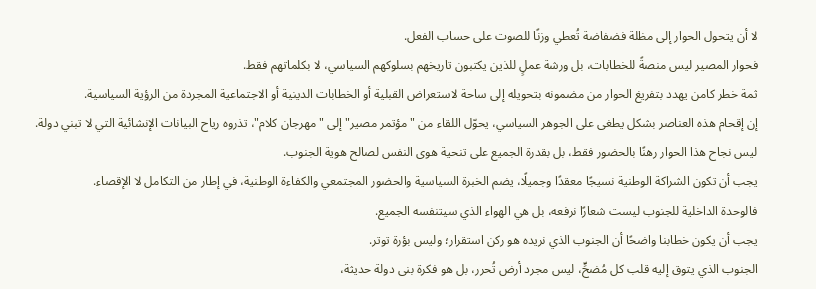لا أن يتحول الحوار إلى مظلة فضفاضة تُعطي وزنًا للصوت على حساب الفعل.
فحوار المصير ليس منصةً للخطابات، بل ورشة عملٍ للذين يكتبون تاريخهم بسلوكهم السياسي، لا بكلماتهم فقط.
ثمة خطر كامن يهدد بتفريغ الحوار من مضمونه بتحويله إلى ساحة لاستعراض القبلية أو الخطابات الدينية أو الاجتماعية المجردة من الرؤية السياسية.
إن إقحام هذه العناصر بشكل يطغى على الجوهر السياسي، يحوّل اللقاء من "مؤتمر مصير" إلى "مهرجان كلام"، تذروه رياح البيانات الإنشائية التي لا تبني دولة.
ليس نجاح هذا الحوار رهنًا بالحضور فقط، بل بقدرة الجميع على تنحية هوى النفس لصالح هوية الجنوب.
يجب أن تكون الشراكة الوطنية نسيجًا معقدًا وجميلًا، يضم الخبرة السياسية والحضور المجتمعي والكفاءة الوطنية، في إطار من التكامل لا الإقصاء.
فالوحدة الداخلية للجنوب ليست شعارًا نرفعه، بل هي الهواء الذي سيتنفسه الجميع.
يجب أن يكون خطابنا واضحًا أن الجنوب الذي نريده هو ركن استقرار؛ وليس بؤرة توتر.
الجنوب الذي يتوق إليه قلب كل مُضحٍّ، ليس مجرد أرض تُحرر، بل هو فكرة بنى دولة حديثة،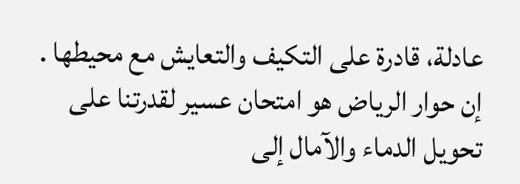عادلة، قادرة على التكيف والتعايش مع محيطها .
إن حوار الرياض هو امتحان عسير لقدرتنا على تحويل الدماء والآمال إلى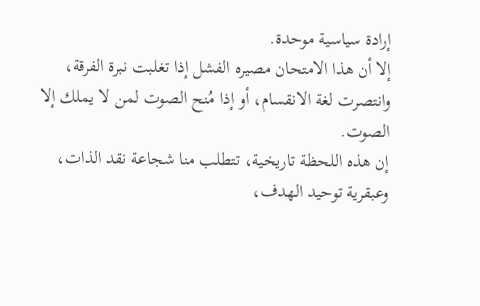إرادة سياسية موحدة.
إلا أن هذا الامتحان مصيره الفشل إذا تغلبت نبرة الفرقة، وانتصرت لغة الانقسام، أو إذا مُنح الصوت لمن لا يملك إلا الصوت.
إن هذه اللحظة تاريخية، تتطلب منا شجاعة نقد الذات، وعبقرية توحيد الهدف،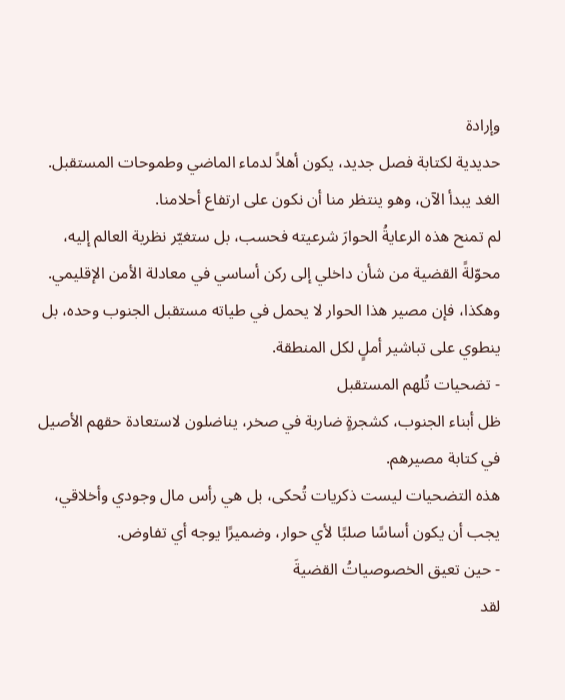وإرادة
حديدية لكتابة فصل جديد، يكون أهلاً لدماء الماضي وطموحات المستقبل.
الغد يبدأ الآن، وهو ينتظر منا أن نكون على ارتفاع أحلامنا.
لم تمنح هذه الرعايةُ الحوارَ شرعيته فحسب، بل ستغيّر نظرية العالم إليه، محوّلةً القضية من شأن داخلي إلى ركن أساسي في معادلة الأمن الإقليمي.
وهكذا، فإن مصير هذا الحوار لا يحمل في طياته مستقبل الجنوب وحده، بل ينطوي على تباشير أملٍ لكل المنطقة.
- تضحيات تُلهم المستقبل
ظل أبناء الجنوب، كشجرةٍ ضاربة في صخر، يناضلون لاستعادة حقهم الأصيل في كتابة مصيرهم.
هذه التضحيات ليست ذكريات تُحكى، بل هي رأس مال وجودي وأخلاقي، يجب أن يكون أساسًا صلبًا لأي حوار، وضميرًا يوجه أي تفاوض.
- حين تعيق الخصوصياتُ القضيةَ
لقد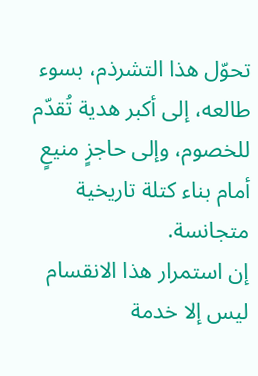تحوّل هذا التشرذم، بسوء طالعه، إلى أكبر هدية تُقدّم للخصوم، وإلى حاجزٍ منيعٍ أمام بناء كتلة تاريخية متجانسة.
إن استمرار هذا الانقسام ليس إلا خدمة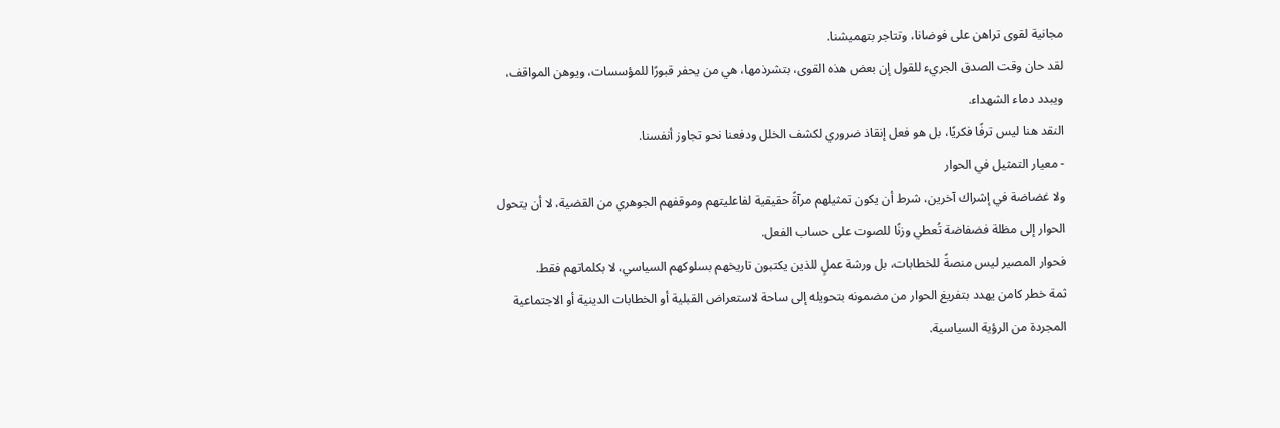مجانية لقوى تراهن على فوضانا، وتتاجر بتهميشنا.
لقد حان وقت الصدق الجريء للقول إن بعض هذه القوى، بتشرذمها، هي من يحفر قبورًا للمؤسسات، ويوهن المواقف، ويبدد دماء الشهداء.
النقد هنا ليس ترفًا فكريًا، بل هو فعل إنقاذ ضروري لكشف الخلل ودفعنا نحو تجاوز أنفسنا.
- معيار التمثيل في الحوار
ولا غضاضة في إشراك آخرين، شرط أن يكون تمثيلهم مرآةً حقيقية لفاعليتهم وموقفهم الجوهري من القضية، لا أن يتحول الحوار إلى مظلة فضفاضة تُعطي وزنًا للصوت على حساب الفعل.
فحوار المصير ليس منصةً للخطابات، بل ورشة عملٍ للذين يكتبون تاريخهم بسلوكهم السياسي، لا بكلماتهم فقط.
ثمة خطر كامن يهدد بتفريغ الحوار من مضمونه بتحويله إلى ساحة لاستعراض القبلية أو الخطابات الدينية أو الاجتماعية المجردة من الرؤية السياسية.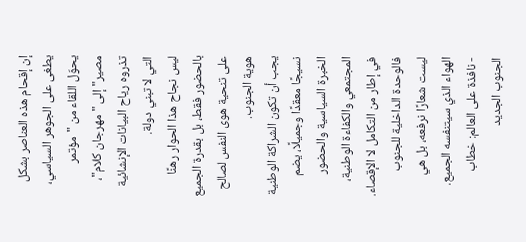إن إقحام هذه العناصر بشكل يطغى على الجوهر السياسي، يحوّل اللقاء من "مؤتمر مصير" إلى "مهرجان كلام"، تذروه رياح البيانات الإنشائية التي لا تبني دولة.
ليس نجاح هذا الحوار رهنًا بالحضور فقط، بل بقدرة الجميع على تنحية هوى النفس لصالح هوية الجنوب.
يجب أن تكون الشراكة الوطنية نسيجًا معقدًا وجميلًا، يضم الخبرة السياسية والحضور المجتمعي والكفاءة الوطنية، في إطار من التكامل لا الإقصاء.
فالوحدة الداخلية للجنوب ليست شعارًا نرفعه، بل هي الهواء الذي سيتنفسه الجميع.
- نافذة على العالم: خطاب الجنوب الجديد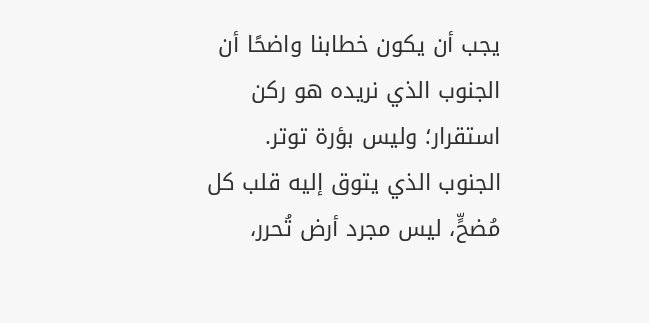يجب أن يكون خطابنا واضحًا أن الجنوب الذي نريده هو ركن استقرار؛ وليس بؤرة توتر.
الجنوب الذي يتوق إليه قلب كل مُضحٍّ، ليس مجرد أرض تُحرر،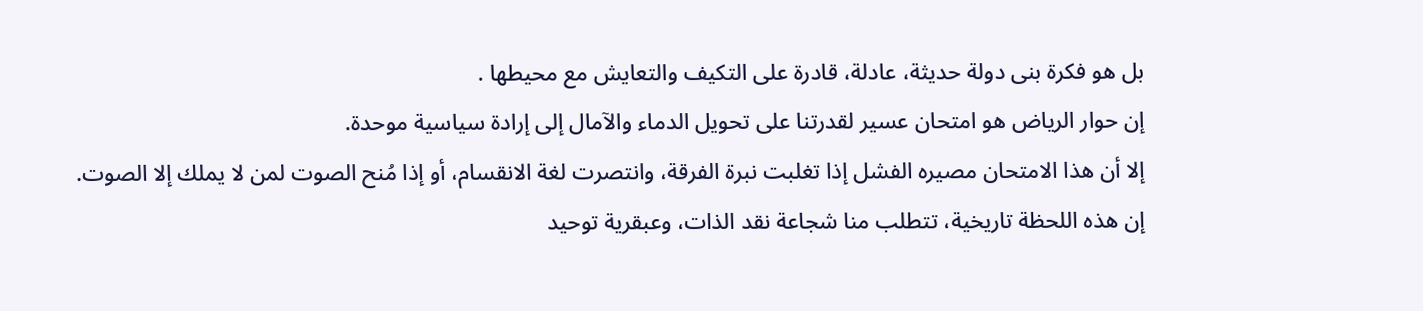بل هو فكرة بنى دولة حديثة، عادلة، قادرة على التكيف والتعايش مع محيطها .
إن حوار الرياض هو امتحان عسير لقدرتنا على تحويل الدماء والآمال إلى إرادة سياسية موحدة.
إلا أن هذا الامتحان مصيره الفشل إذا تغلبت نبرة الفرقة، وانتصرت لغة الانقسام، أو إذا مُنح الصوت لمن لا يملك إلا الصوت.
إن هذه اللحظة تاريخية، تتطلب منا شجاعة نقد الذات، وعبقرية توحيد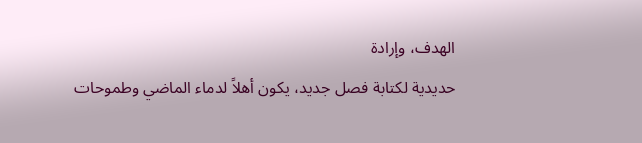الهدف، وإرادة
حديدية لكتابة فصل جديد، يكون أهلاً لدماء الماضي وطموحات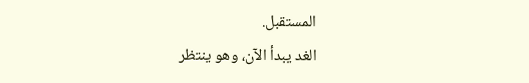المستقبل.
الغد يبدأ الآن، وهو ينتظر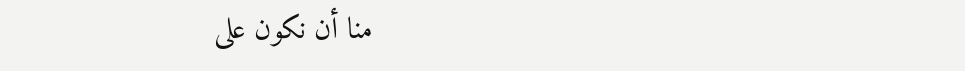منا أن نكون على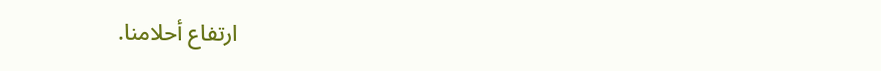ارتفاع أحلامنا.